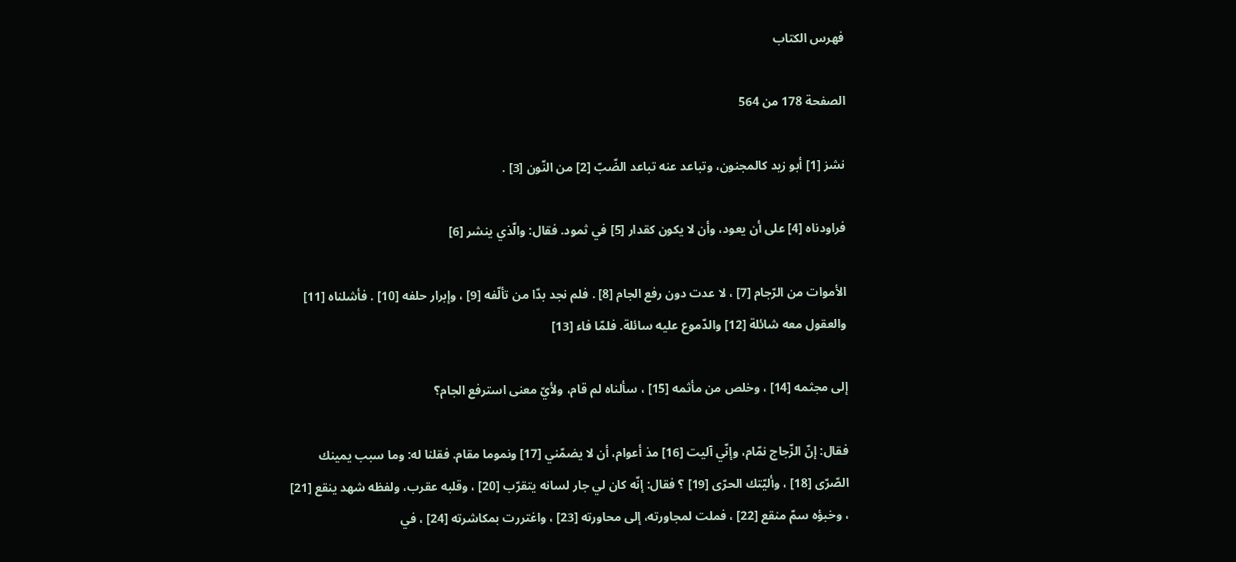فهرس الكتاب

الصفحة 178 من 564

نشز [1] أبو زيد كالمجنون، وتباعد عنه تباعد الضّبّ [2] من النّون [3] .

فراودناه [4] على أن يعود، وأن لا يكون كقدار [5] في ثمود. فقال: والّذي ينشر [6]

الأموات من الرّجام [7] ، لا عدت دون رفع الجام [8] . فلم نجد بدّا من تألّفه [9] ، وإبرار حلفه [10] . فأشلناه [11] والعقول معه شائلة [12] والدّموع عليه سائلة. فلمّا فاء [13]

إلى مجثمه [14] ، وخلص من مأثمه [15] ، سألناه لم قام، ولأيّ معنى استرفع الجام؟

فقال: إنّ الزّجاج نمّام، وإنّي آليت [16] مذ أعوام، أن لا يضمّني [17] ونموما مقام. فقلنا له: وما سبب يمينك الصّرّى [18] ، وأليّتك الحرّى [19] ؟ فقال: إنّه كان لي جار لسانه يتقرّب [20] ، وقلبه عقرب، ولفظه شهد ينقع [21] ، وخبؤه سمّ منقع [22] ، فملت لمجاورته، إلى محاورته [23] ، واغتررت بمكاشرته [24] ، في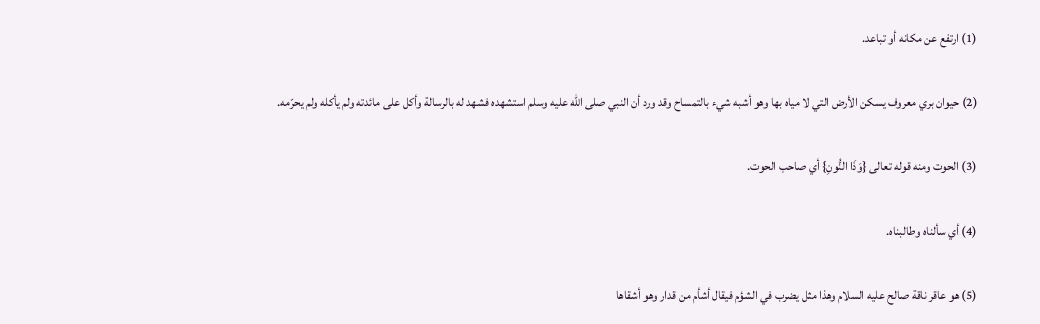(1) ارتفع عن مكانه أو تباعد.

(2) حيوان بري معروف يسكن الأرض التي لا مياه بها وهو أشبه شيء بالتمساح وقد ورد أن النبي صلى الله عليه وسلم استشهده فشهد له بالرسالة وأكل على مائدته ولم يأكله ولم يحرّمه.

(3) الحوت ومنه قوله تعالى {وَذَا النُّونِ} أي صاحب الحوت.

(4) أي سألناه وطالبناه.

(5) هو عاقر ناقة صالح عليه السلام وهذا مثل يضرب في الشؤم فيقال أشأم من قدار وهو أشقاها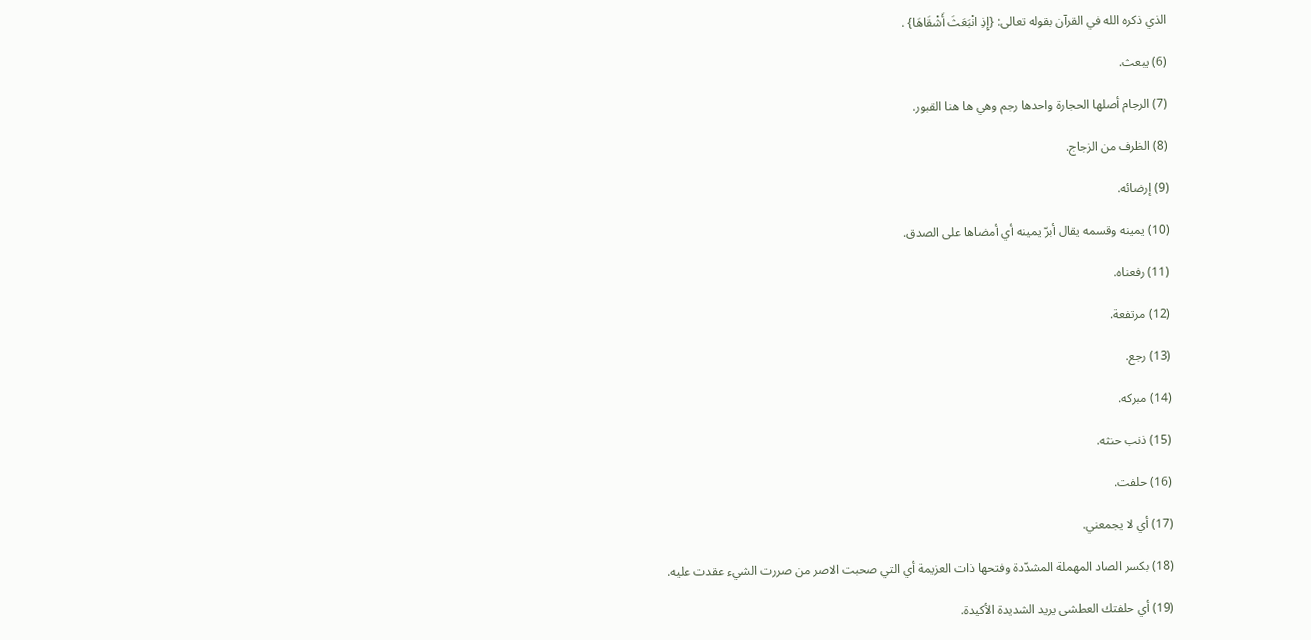الذي ذكره الله في القرآن بقوله تعالى: {إِذِ انْبَعَثَ أَشْقَاهَا} .

(6) يبعث.

(7) الرجام أصلها الحجارة واحدها رجم وهي ها هنا القبور.

(8) الظرف من الزجاج.

(9) إرضائه.

(10) يمينه وقسمه يقال أبرّ يمينه أي أمضاها على الصدق.

(11) رفعناه.

(12) مرتفعة.

(13) رجع.

(14) مبركه.

(15) ذنب حنثه.

(16) حلفت.

(17) أي لا يجمعني.

(18) بكسر الصاد المهملة المشدّدة وفتحها ذات العزيمة أي التي صحبت الاصر من صررت الشيء عقدت عليه.

(19) أي حلفتك العطشى يريد الشديدة الأكيدة.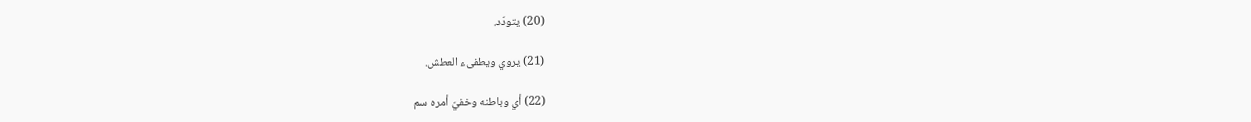(20) يتودّد.

(21) يروي ويطفىء العطش.

(22) أي وباطنه وخفيّ أمره سم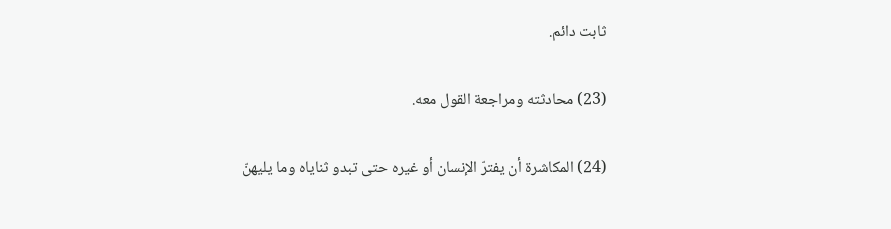ثابت دائم.

(23) محادثته ومراجعة القول معه.

(24) المكاشرة أن يفترّ الإنسان أو غيره حتى تبدو ثناياه وما يليهنّ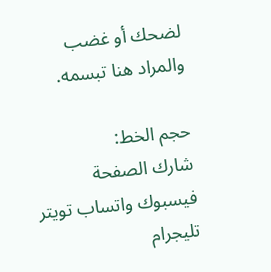لضحك أو غضب والمراد هنا تبسمه.

حجم الخط:
شارك الصفحة
فيسبوك واتساب تويتر تليجرام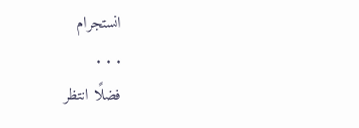انستجرام
. . .
فضلًا انتظر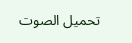تحميل الصوت